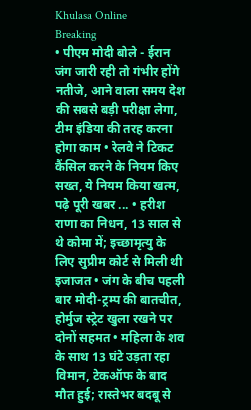Khulasa Online
Breaking
• पीएम मोदी बोले - ईरान जंग जारी रही तो गंभीर होंगे नतीजे, आने वाला समय देश की सबसे बड़ी परीक्षा लेगा, टीम इंडिया की तरह करना होगा काम • रेलवे ने टिकट कैंसिल करने के नियम किए सख्त, ये नियम किया खत्म, पढ़े पूरी खबर ... • हरीश राणा का निधन, 13 साल से थे कोमा में; इच्छामृत्यु के लिए सुप्रीम कोर्ट से मिली थी इजाजत • जंग के बीच पहली बार मोदी-ट्रम्प की बातचीत, होर्मुज स्ट्रेट खुला रखने पर दोनों सहमत • महिला के शव के साथ 13 घंटे उड़ता रहा विमान, टेकऑफ के बाद मौत हुई; रास्तेभर बदबू से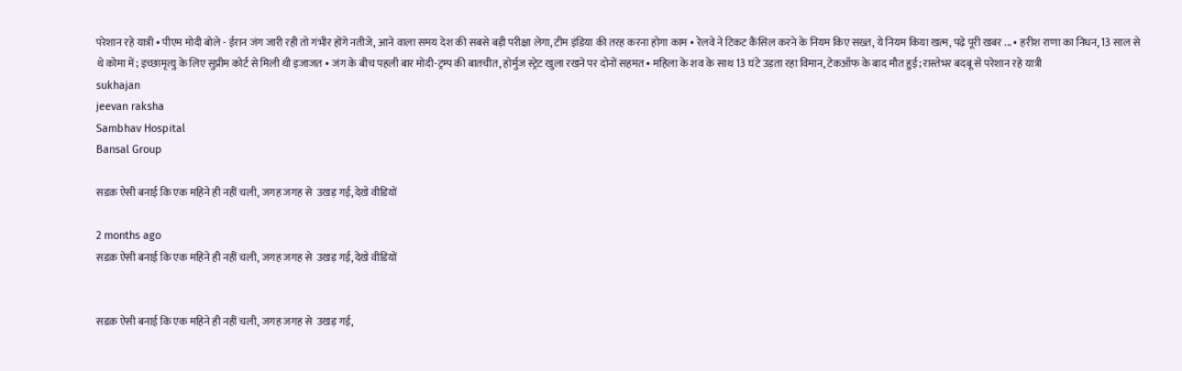परेशान रहे यात्री • पीएम मोदी बोले - ईरान जंग जारी रही तो गंभीर होंगे नतीजे, आने वाला समय देश की सबसे बड़ी परीक्षा लेगा, टीम इंडिया की तरह करना होगा काम • रेलवे ने टिकट कैंसिल करने के नियम किए सख्त, ये नियम किया खत्म, पढ़े पूरी खबर ... • हरीश राणा का निधन, 13 साल से थे कोमा में; इच्छामृत्यु के लिए सुप्रीम कोर्ट से मिली थी इजाजत • जंग के बीच पहली बार मोदी-ट्रम्प की बातचीत, होर्मुज स्ट्रेट खुला रखने पर दोनों सहमत • महिला के शव के साथ 13 घंटे उड़ता रहा विमान, टेकऑफ के बाद मौत हुई; रास्तेभर बदबू से परेशान रहे यात्री
sukhajan
jeevan raksha
Sambhav Hospital
Bansal Group

सडक़ ऐसी बनाई कि एक महिने ही नहीं चली, जगह जगह से  उखड़ गई, देखे वीडियों

2 months ago
सडक़ ऐसी बनाई कि एक महिने ही नहीं चली, जगह जगह से  उखड़ गई, देखे वीडियों


सडक़ ऐसी बनाई कि एक महिने ही नहीं चली, जगह जगह से  उखड़ गई,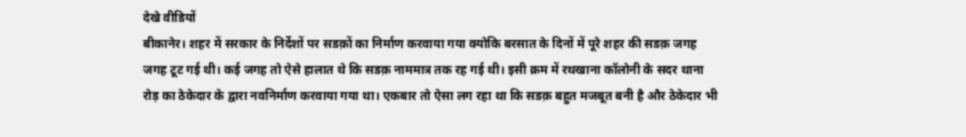देखे वीडियों
बीकानेर। शहर में सरकार के निर्देशों पर सडक़ों का निर्माण करवाया गया क्योकि बरसात के दिनों में पूरे शहर की सडक़ जगह जगह टूट गई थी। कई जगह तो ऐसे हालात थे कि सडक़ नाममात्र तक रह गई थी। इसी क्रम में रथखाना कॉलोनी के सदर थाना रोड़ का ठेकेदार के द्वारा नवनिर्माण करवाया गया था। एकबार तो ऐसा लग रहा था कि सडक़ बहुत मजबूत बनी है और ठेकेदार भी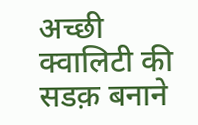अच्छी क्वालिटी की सडक़ बनाने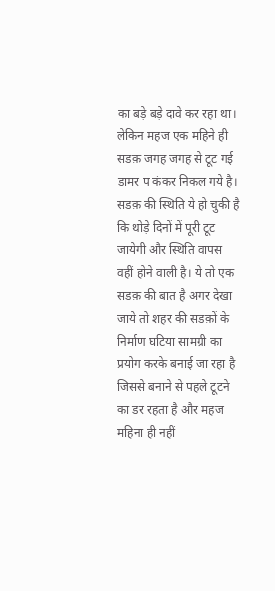का बड़े बड़े दावे कर रहा था। लेकिन महज एक महिने ही सडक़ जगह जगह से टूट गई डामर प कंकर निकल गये है। सडक़ की स्थिति ये हो चुकी है कि थोड़े दिनों में पूरी टूट जायेगी और स्थिति वापस वहीं होने वाली है। ये तो एक सडक़ की बात है अगर देखा जाये तो शहर की सडक़ों के निर्माण घटिया सामग्री का प्रयोग करके बनाई जा रहा है जिससे बनाने से पहले टूटने का डर रहता है और महज महिना ही नहीं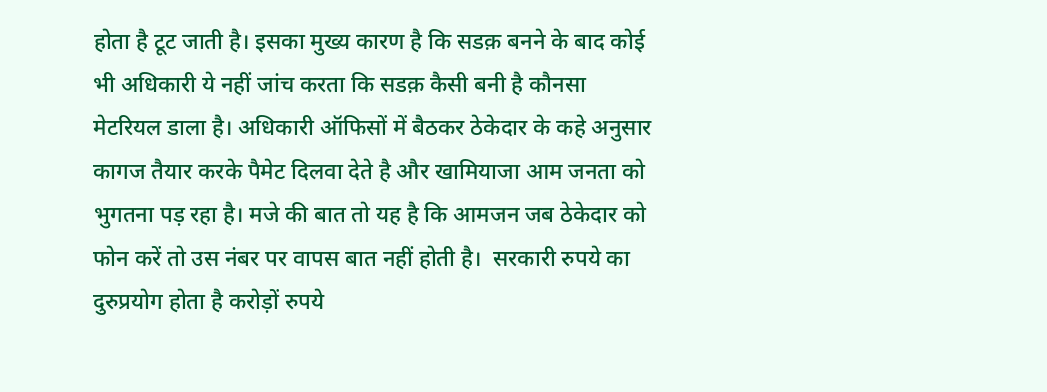होता है टूट जाती है। इसका मुख्य कारण है कि सडक़ बनने के बाद कोई भी अधिकारी ये नहीं जांच करता कि सडक़ कैसी बनी है कौनसा मेटरियल डाला है। अधिकारी ऑफिसों में बैठकर ठेकेदार के कहे अनुसार कागज तैयार करके पैमेट दिलवा देते है और खामियाजा आम जनता को भुगतना पड़ रहा है। मजे की बात तो यह है कि आमजन जब ठेकेदार को फोन करें तो उस नंबर पर वापस बात नहीं होती है।  सरकारी रुपये का दुरुप्रयोग होता है करोड़ों रुपये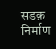सडक़ निर्माण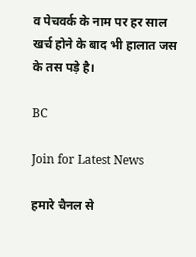व पेचवर्क के नाम पर हर साल खर्च होने के बाद भी हालात जस के तस पड़े है।

BC

Join for Latest News

हमारे चैनल से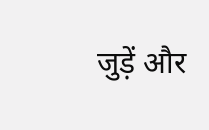जुड़ें और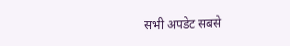सभी अपडेट सबसे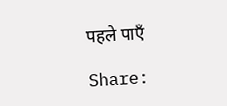पहले पाएँ

Share: